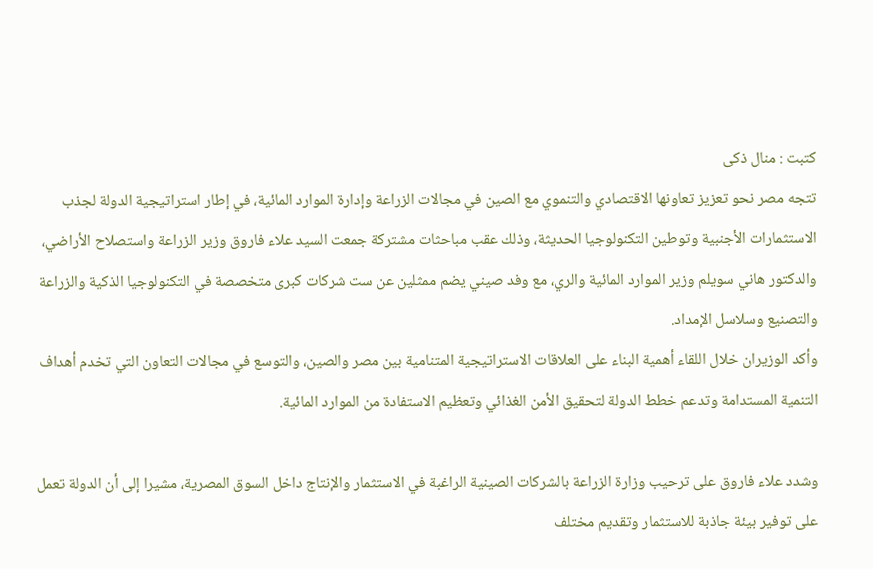كتبت : منال ذكى
تتجه مصر نحو تعزيز تعاونها الاقتصادي والتنموي مع الصين في مجالات الزراعة وإدارة الموارد المائية، في إطار استراتيجية الدولة لجذب الاستثمارات الأجنبية وتوطين التكنولوجيا الحديثة، وذلك عقب مباحثات مشتركة جمعت السيد علاء فاروق وزير الزراعة واستصلاح الأراضي، والدكتور هاني سويلم وزير الموارد المائية والري، مع وفد صيني يضم ممثلين عن ست شركات كبرى متخصصة في التكنولوجيا الذكية والزراعة والتصنيع وسلاسل الإمداد.
وأكد الوزيران خلال اللقاء أهمية البناء على العلاقات الاستراتيجية المتنامية بين مصر والصين، والتوسع في مجالات التعاون التي تخدم أهداف التنمية المستدامة وتدعم خطط الدولة لتحقيق الأمن الغذائي وتعظيم الاستفادة من الموارد المائية.

وشدد علاء فاروق على ترحيب وزارة الزراعة بالشركات الصينية الراغبة في الاستثمار والإنتاج داخل السوق المصرية، مشيرا إلى أن الدولة تعمل على توفير بيئة جاذبة للاستثمار وتقديم مختلف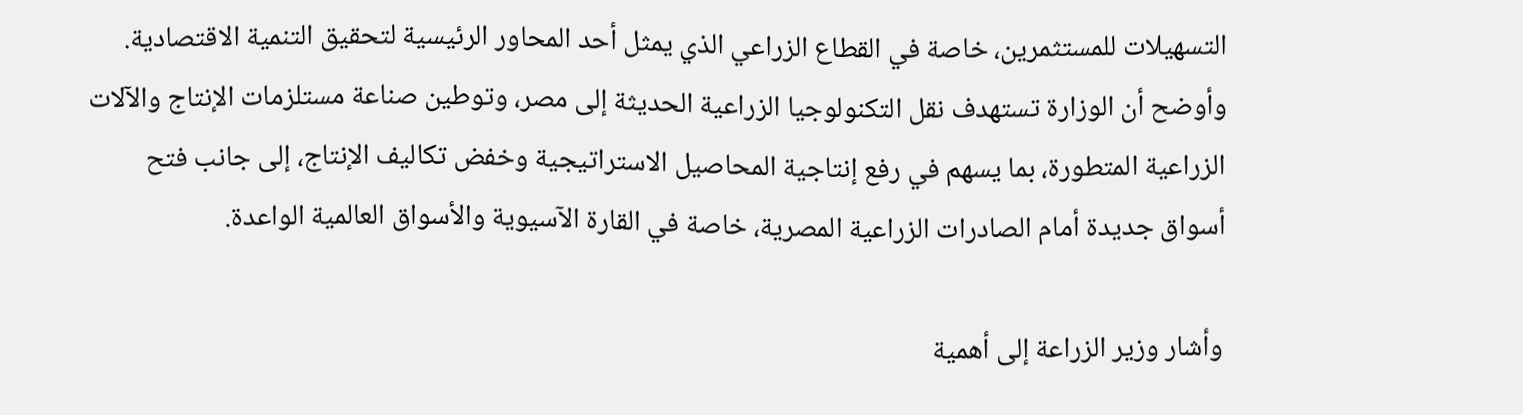التسهيلات للمستثمرين، خاصة في القطاع الزراعي الذي يمثل أحد المحاور الرئيسية لتحقيق التنمية الاقتصادية.
وأوضح أن الوزارة تستهدف نقل التكنولوجيا الزراعية الحديثة إلى مصر، وتوطين صناعة مستلزمات الإنتاج والآلات الزراعية المتطورة، بما يسهم في رفع إنتاجية المحاصيل الاستراتيجية وخفض تكاليف الإنتاج، إلى جانب فتح أسواق جديدة أمام الصادرات الزراعية المصرية، خاصة في القارة الآسيوية والأسواق العالمية الواعدة.

وأشار وزير الزراعة إلى أهمية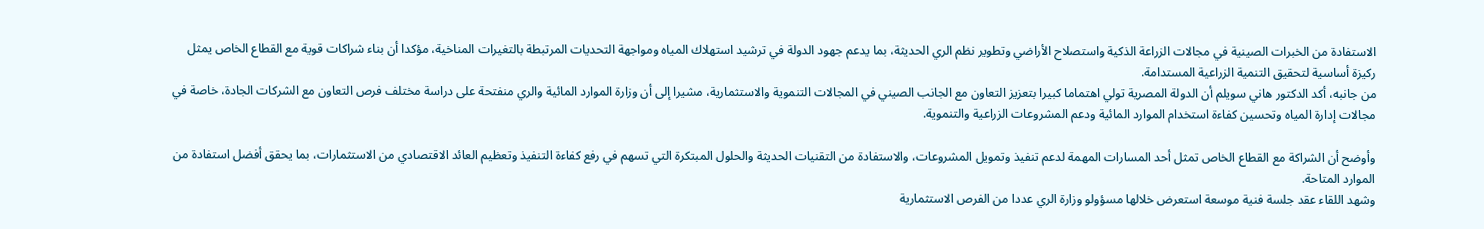الاستفادة من الخبرات الصينية في مجالات الزراعة الذكية واستصلاح الأراضي وتطوير نظم الري الحديثة، بما يدعم جهود الدولة في ترشيد استهلاك المياه ومواجهة التحديات المرتبطة بالتغيرات المناخية، مؤكدا أن بناء شراكات قوية مع القطاع الخاص يمثل ركيزة أساسية لتحقيق التنمية الزراعية المستدامة.
من جانبه، أكد الدكتور هاني سويلم أن الدولة المصرية تولي اهتماما كبيرا بتعزيز التعاون مع الجانب الصيني في المجالات التنموية والاستثمارية، مشيرا إلى أن وزارة الموارد المائية والري منفتحة على دراسة مختلف فرص التعاون مع الشركات الجادة، خاصة في مجالات إدارة المياه وتحسين كفاءة استخدام الموارد المائية ودعم المشروعات الزراعية والتنموية.

وأوضح أن الشراكة مع القطاع الخاص تمثل أحد المسارات المهمة لدعم تنفيذ وتمويل المشروعات، والاستفادة من التقنيات الحديثة والحلول المبتكرة التي تسهم في رفع كفاءة التنفيذ وتعظيم العائد الاقتصادي من الاستثمارات، بما يحقق أفضل استفادة من الموارد المتاحة.
وشهد اللقاء عقد جلسة فنية موسعة استعرض خلالها مسؤولو وزارة الري عددا من الفرص الاستثمارية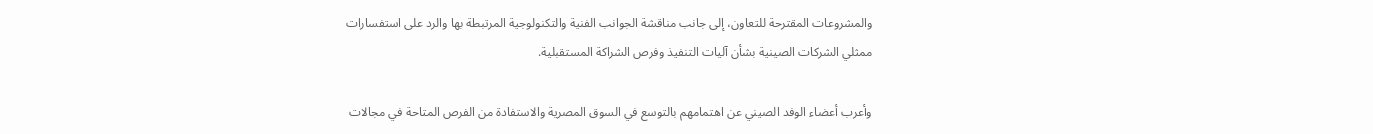والمشروعات المقترحة للتعاون، إلى جانب مناقشة الجوانب الفنية والتكنولوجية المرتبطة بها والرد على استفسارات ممثلي الشركات الصينية بشأن آليات التنفيذ وفرص الشراكة المستقبلية.

وأعرب أعضاء الوفد الصيني عن اهتمامهم بالتوسع في السوق المصرية والاستفادة من الفرص المتاحة في مجالات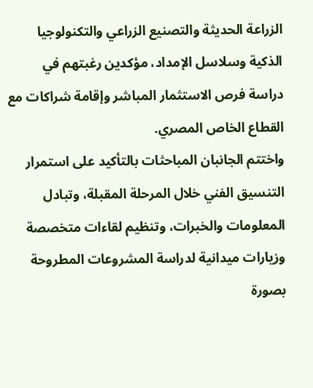الزراعة الحديثة والتصنيع الزراعي والتكنولوجيا الذكية وسلاسل الإمداد، مؤكدين رغبتهم في دراسة فرص الاستثمار المباشر وإقامة شراكات مع القطاع الخاص المصري.
واختتم الجانبان المباحثات بالتأكيد على استمرار التنسيق الفني خلال المرحلة المقبلة، وتبادل المعلومات والخبرات، وتنظيم لقاءات متخصصة وزيارات ميدانية لدراسة المشروعات المطروحة بصورة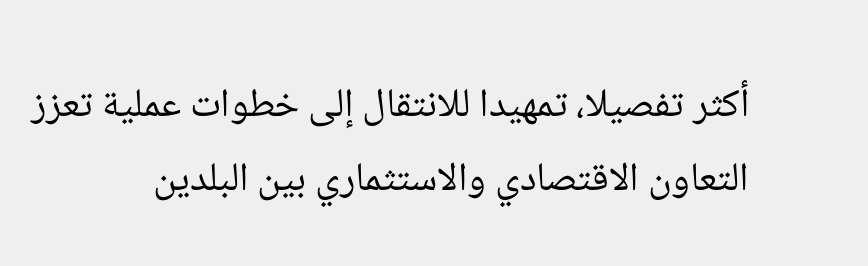أكثر تفصيلا، تمهيدا للانتقال إلى خطوات عملية تعزز التعاون الاقتصادي والاستثماري بين البلدين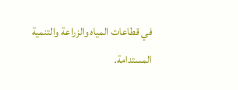في قطاعات المياه والزراعة والتنمية المستدامة.